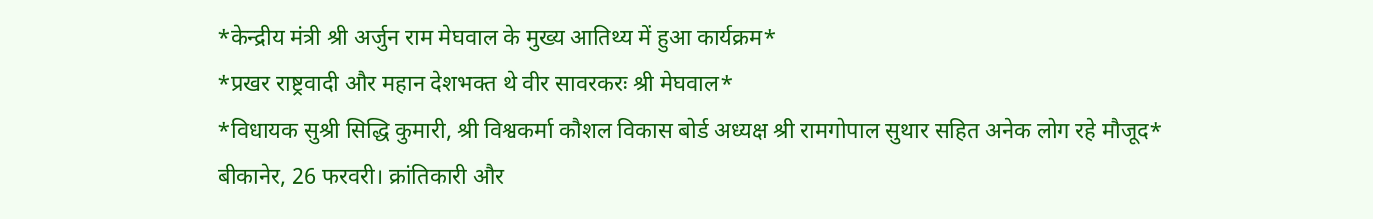*केन्द्रीय मंत्री श्री अर्जुन राम मेघवाल के मुख्य आतिथ्य में हुआ कार्यक्रम*
*प्रखर राष्ट्रवादी और महान देशभक्त थे वीर सावरकरः श्री मेघवाल*
*विधायक सुश्री सिद्धि कुमारी, श्री विश्वकर्मा कौशल विकास बोर्ड अध्यक्ष श्री रामगोपाल सुथार सहित अनेक लोग रहे मौजूद*
बीकानेर, 26 फरवरी। क्रांतिकारी और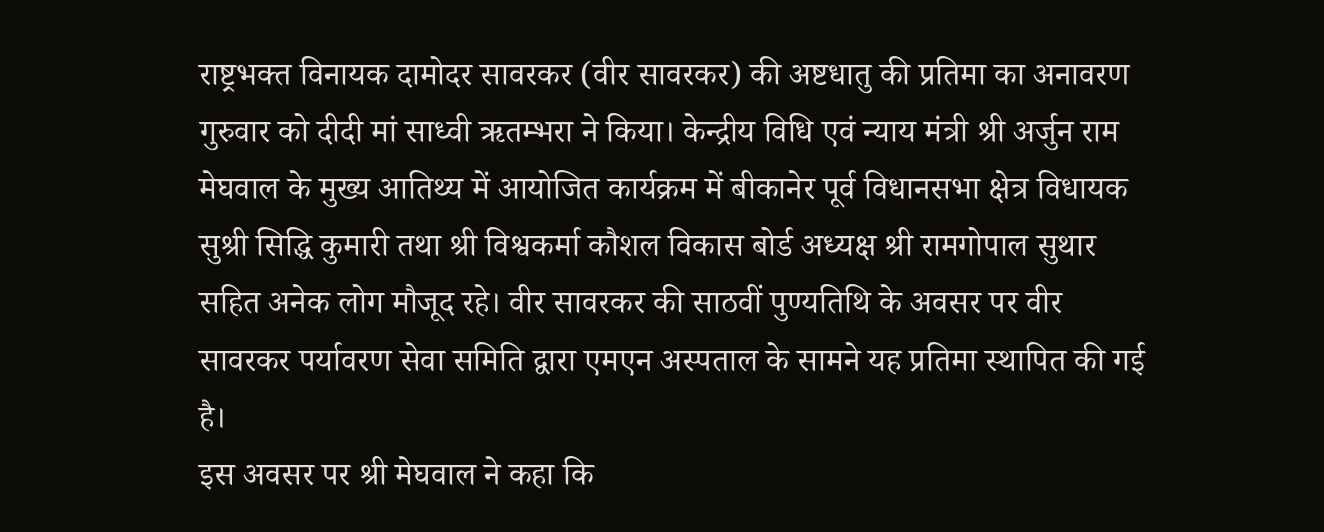राष्ट्रभक्त विनायक दामोदर सावरकर (वीर सावरकर) की अष्टधातु की प्रतिमा का अनावरण गुरुवार को दीदी मां साध्वी ऋतम्भरा ने किया। केन्द्रीय विधि एवं न्याय मंत्री श्री अर्जुन राम मेघवाल के मुख्य आतिथ्य में आयोजित कार्यक्रम में बीकानेर पूर्व विधानसभा क्षेत्र विधायक सुश्री सिद्धि कुमारी तथा श्री विश्वकर्मा कौशल विकास बोर्ड अध्यक्ष श्री रामगोपाल सुथार सहित अनेक लोग मौजूद रहे। वीर सावरकर की साठवीं पुण्यतिथि के अवसर पर वीर सावरकर पर्यावरण सेवा समिति द्वारा एमएन अस्पताल के सामने यह प्रतिमा स्थापित की गई है।
इस अवसर पर श्री मेघवाल ने कहा कि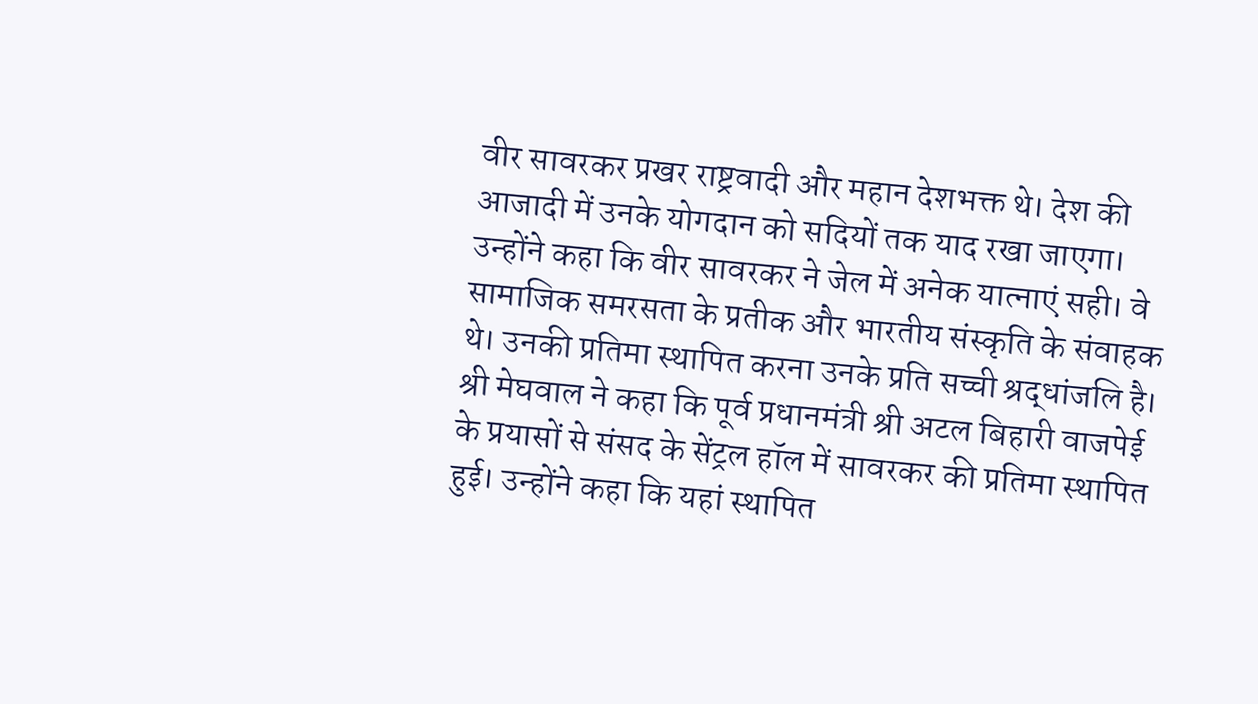वीर सावरकर प्रखर राष्ट्रवादी और महान देशभक्त थे। देश की आजादी में उनके योगदान को सदियों तक याद रखा जाएगा। उन्होंने कहा कि वीर सावरकर ने जेल में अनेक यात्नाएं सही। वे सामाजिक समरसता के प्रतीक और भारतीय संस्कृति के संवाहक थे। उनकी प्रतिमा स्थापित करना उनके प्रति सच्ची श्रद्धांजलि है। श्री मेघवाल ने कहा कि पूर्व प्रधानमंत्री श्री अटल बिहारी वाजपेई के प्रयासों से संसद के सेंट्रल हॉल में सावरकर की प्रतिमा स्थापित हुई। उन्होंने कहा कि यहां स्थापित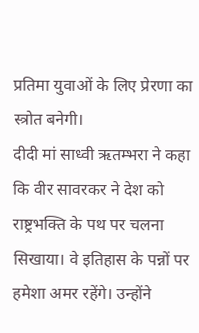प्रतिमा युवाओं के लिए प्रेरणा का स्त्रोत बनेगी।
दीदी मां साध्वी ऋतम्भरा ने कहा कि वीर सावरकर ने देश को राष्ट्रभक्ति के पथ पर चलना सिखाया। वे इतिहास के पन्नों पर हमेशा अमर रहेंगे। उन्होंने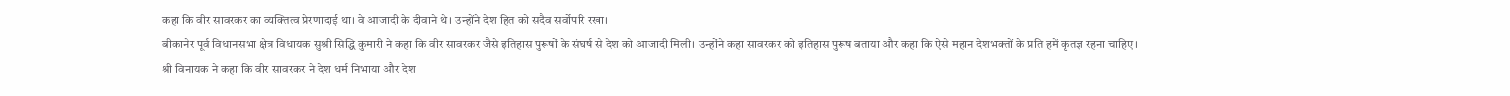कहा कि वीर सावरकर का व्यक्तित्व प्रेरणादाई था। वे आजादी के दीवाने थे। उन्होंने देश हित को सदैव सर्वोपरि रखा।
बीकानेर पूर्व विधानसभा क्षेत्र विधायक सुश्री सिद्धि कुमारी ने कहा कि वीर सावरकर जैसे इतिहास पुरूषों के संघर्ष से देश को आजादी मिली। उन्होंने कहा सावरकर को इतिहास पुरूष बताया और कहा कि ऐसे महान देशभक्तों के प्रति हमें कृतज्ञ रहना चाहिए।
श्री विनायक ने कहा कि वीर सावरकर ने देश धर्म निभाया और देश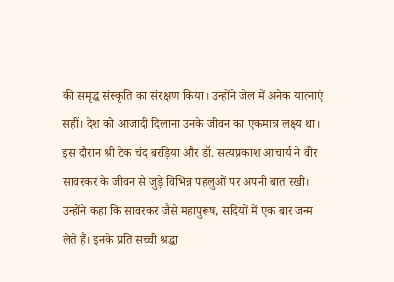की समृद्ध संस्कृति का संरक्षण किया। उन्होंने जेल में अनेक यात्नाएं सहीं। देश को आजादी दिलाना उनके जीवन का एकमात्र लक्ष्य था।
इस दौरान श्री टेक चंद बरड़िया और डॉ. सत्यप्रकाश आचार्य ने वीर सावरकर के जीवन से जुड़े विभिन्न पहलुओं पर अपनी बात रखी। उन्होंने कहा कि सावरकर जैसे महापुरूष, सदियों में एक बार जन्म लेते हैं। इनके प्रति सच्ची श्रद्धा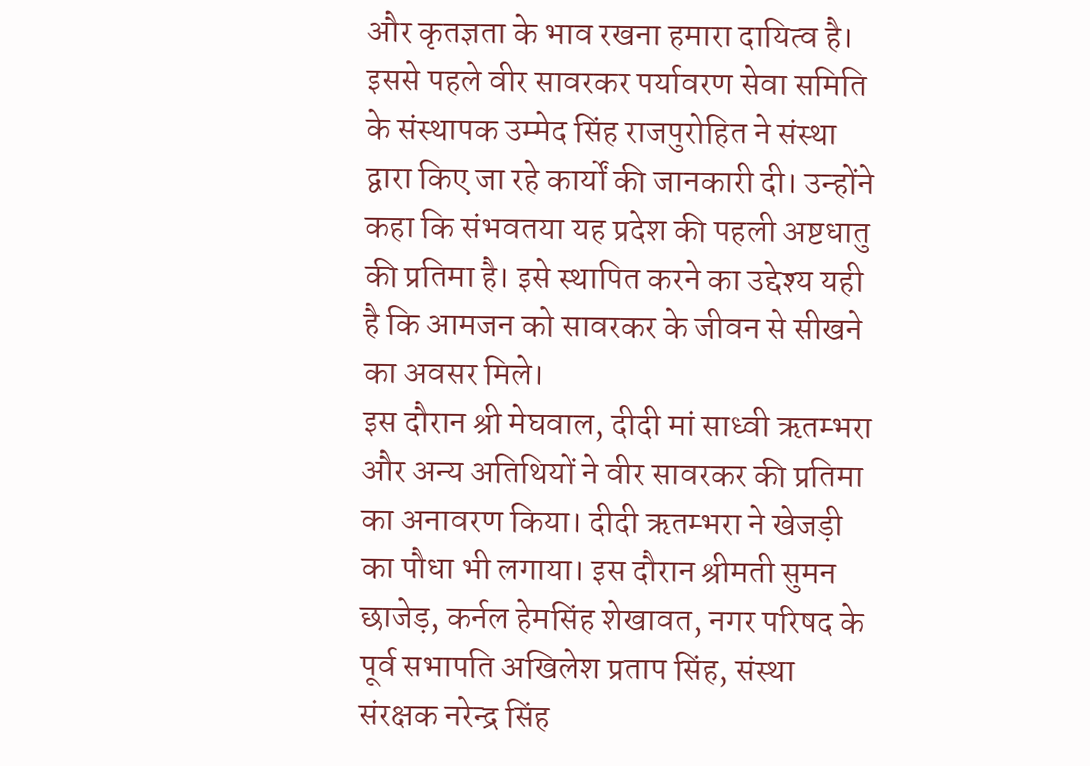और कृतज्ञता के भाव रखना हमारा दायित्व है।
इससे पहले वीर सावरकर पर्यावरण सेवा समिति के संस्थापक उम्मेद सिंह राजपुरोहित ने संस्था द्वारा किए जा रहे कार्यों की जानकारी दी। उन्होंने कहा कि संभवतया यह प्रदेश की पहली अष्टधातु की प्रतिमा है। इसे स्थापित करने का उद्देश्य यही है कि आमजन को सावरकर के जीवन से सीखने का अवसर मिले।
इस दौरान श्री मेघवाल, दीदी मां साध्वी ऋतम्भरा और अन्य अतिथियों ने वीर सावरकर की प्रतिमा का अनावरण किया। दीदी ऋतम्भरा ने खेजड़ी का पौधा भी लगाया। इस दौरान श्रीमती सुमन छाजेड़, कर्नल हेमसिंह शेखावत, नगर परिषद के पूर्व सभापति अखिलेश प्रताप सिंह, संस्था संरक्षक नरेन्द्र सिंह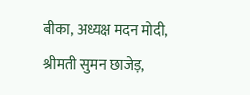बीका, अध्यक्ष मदन मोदी, श्रीमती सुमन छाजेड़,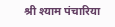श्री श्याम पंचारिया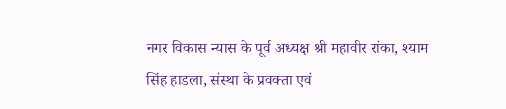नगर विकास न्यास के पूर्व अध्यक्ष श्री महावीर रांका, श्याम सिंह हाडला, संस्था के प्रवक्ता एवं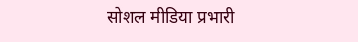सोशल मीडिया प्रभारी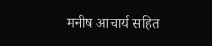मनीष आचार्य सहित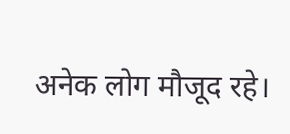अनेक लोग मौजूद रहे।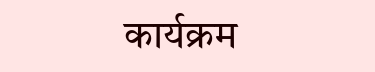कार्यक्रम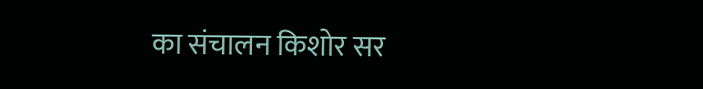का संचालन किशोर सर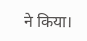ने किया।